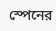স্পেনের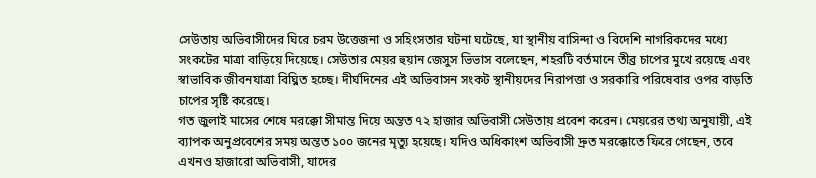সেউতায় অভিবাসীদের ঘিরে চরম উত্তেজনা ও সহিংসতার ঘটনা ঘটেছে, যা স্থানীয় বাসিন্দা ও বিদেশি নাগরিকদের মধ্যে সংকটের মাত্রা বাড়িয়ে দিয়েছে। সেউতার মেয়র হুয়ান জেসুস ভিভাস বলেছেন, শহরটি বর্তমানে তীব্র চাপের মুখে রয়েছে এবং স্বাভাবিক জীবনযাত্রা বিঘ্নিত হচ্ছে। দীর্ঘদিনের এই অভিবাসন সংকট স্থানীয়দের নিরাপত্তা ও সরকারি পরিষেবার ওপর বাড়তি চাপের সৃষ্টি করেছে।
গত জুলাই মাসের শেষে মরক্কো সীমান্ত দিয়ে অন্তত ৭২ হাজার অভিবাসী সেউতায় প্রবেশ করেন। মেয়রের তথ্য অনুযায়ী, এই ব্যাপক অনুপ্রবেশের সময় অন্তত ১০০ জনের মৃত্যু হয়েছে। যদিও অধিকাংশ অভিবাসী দ্রুত মরক্কোতে ফিরে গেছেন, তবে এখনও হাজারো অভিবাসী, যাদের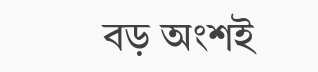বড় অংশই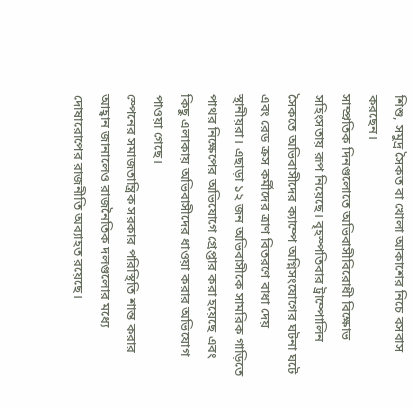শিশু, সমুদ্র সৈকত বা খোলা আকাশের নিচে বসবাস করছেন।
সাম্প্রতিক দিনগুলোতে অভিবাসীবিরোধী বিক্ষোভ সহিংসতায় রূপ নিয়েছে। বৃহস্পতিবার ট্রাম্পোলিন সৈকতে অভিবাসীদের ক্যাম্পে অগ্নিসংযোগের ঘটনা ঘটে এবং রেড ক্রস কর্মীদের ত্রাণ বিতরণে বাধা দেয় স্থানীয়রা। এছাড়া ১২ জন অভিবাসীকে সামরিক গাড়িতে পাথর নিক্ষেপের অভিযোগে গ্রেপ্তার করা হয়েছে এবং কিছু এলাকায় অভিবাসীদের ধাওয়া করার অভিযোগ পাওয়া গেছে।
স্পেনের সমাজতান্ত্রিক সরকার পরিস্থিতি শান্ত করার আহ্বান জানালেও রাজনৈতিক দলগুলোর মধ্যে দোষারোপের রাজনীতি অব্যাহত রয়েছে।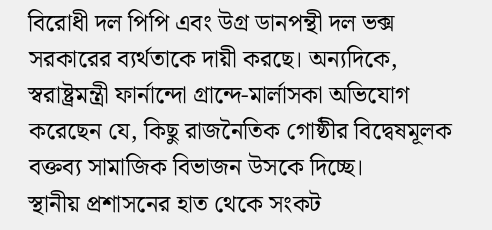বিরোধী দল পিপি এবং উগ্র ডানপন্থী দল ভক্স সরকারের ব্যর্থতাকে দায়ী করছে। অন্যদিকে, স্বরাষ্ট্রমন্ত্রী ফার্নান্দো গ্রান্দে-মার্লাসকা অভিযোগ করেছেন যে, কিছু রাজনৈতিক গোষ্ঠীর বিদ্বেষমূলক বক্তব্য সামাজিক বিভাজন উসকে দিচ্ছে।
স্থানীয় প্রশাসনের হাত থেকে সংকট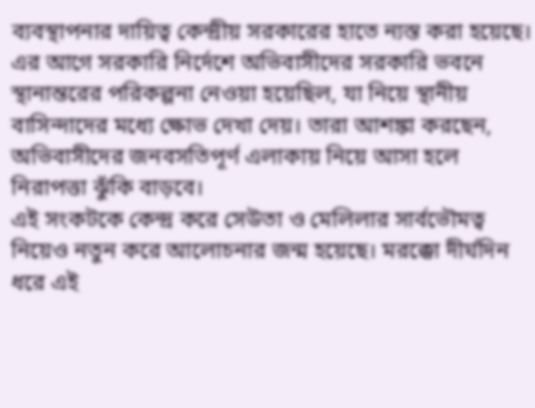ব্যবস্থাপনার দায়িত্ব কেন্দ্রীয় সরকারের হাতে ন্যস্ত করা হয়েছে। এর আগে সরকারি নির্দেশে অভিবাসীদের সরকারি ভবনে স্থানান্তরের পরিকল্পনা নেওয়া হয়েছিল, যা নিয়ে স্থানীয় বাসিন্দাদের মধ্যে ক্ষোভ দেখা দেয়। তারা আশঙ্কা করছেন, অভিবাসীদের জনবসতিপূর্ণ এলাকায় নিয়ে আসা হলে নিরাপত্তা ঝুঁকি বাড়বে।
এই সংকটকে কেন্দ্র করে সেউতা ও মেলিলার সার্বভৌমত্ব নিয়েও নতুন করে আলোচনার জন্ম হয়েছে। মরক্কো দীর্ঘদিন ধরে এই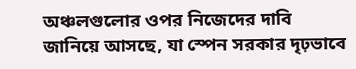অঞ্চলগুলোর ওপর নিজেদের দাবি জানিয়ে আসছে, যা স্পেন সরকার দৃঢ়ভাবে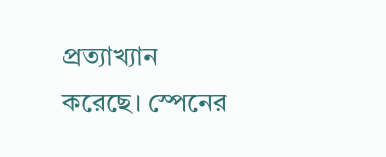প্রত্যাখ্যান করেছে। স্পেনের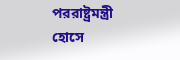পররাষ্ট্রমন্ত্রী হোসে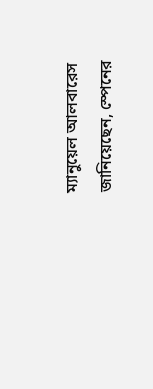ম্যানুয়েল আলবারেস জানিয়েছেন, স্পেনের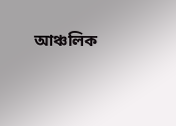আঞ্চলিক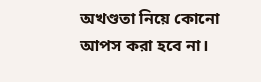অখণ্ডতা নিয়ে কোনো আপস করা হবে না।